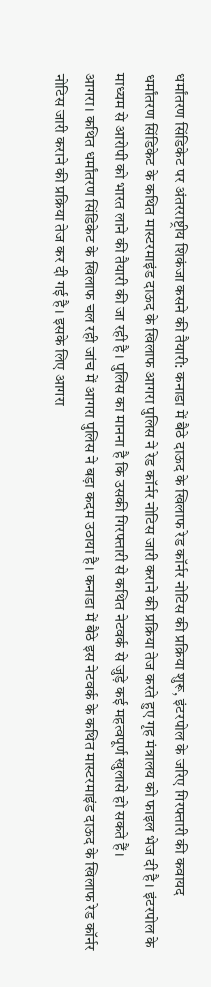धर्मांतरण सिंडिकेट पर अंतरराष्ट्रीय शिकंजा कसने की तैयारी: कनाडा में बैठे दाऊद के खिलाफ रेड कॉर्नर नोटिस की प्रक्रिया शुरू, इंटरपोल के जरिए गिरफ्तारी की कवायद
धर्मांतरण सिंडिकेट के कथित मास्टरमाइंड दाऊद के खिलाफ आगरा पुलिस ने रेड कॉर्नर नोटिस जारी कराने की प्रक्रिया तेज करते हुए गृह मंत्रालय को फाइल भेज दी है। इंटरपोल के माध्यम से आरोपी को भारत लाने की तैयारी की जा रही है। पुलिस का मानना है कि उसकी गिरफ्तारी से कथित नेटवर्क से जुड़े कई महत्वपूर्ण खुलासे हो सकते हैं।
आगरा। कथित धर्मांतरण सिंडिकेट के खिलाफ चल रही जांच में आगरा पुलिस ने बड़ा कदम उठाया है। कनाडा में बैठे इस नेटवर्क के कथित मास्टरमाइंड दाऊद के खिलाफ रेड कॉर्नर नोटिस जारी कराने की प्रक्रिया तेज कर दी गई है। इसके लिए आगरा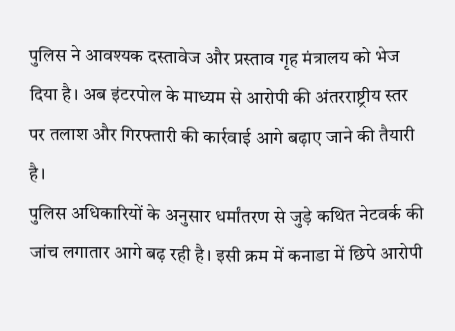पुलिस ने आवश्यक दस्तावेज और प्रस्ताव गृह मंत्रालय को भेज दिया है। अब इंटरपोल के माध्यम से आरोपी की अंतरराष्ट्रीय स्तर पर तलाश और गिरफ्तारी की कार्रवाई आगे बढ़ाए जाने की तैयारी है।
पुलिस अधिकारियों के अनुसार धर्मांतरण से जुड़े कथित नेटवर्क की जांच लगातार आगे बढ़ रही है। इसी क्रम में कनाडा में छिपे आरोपी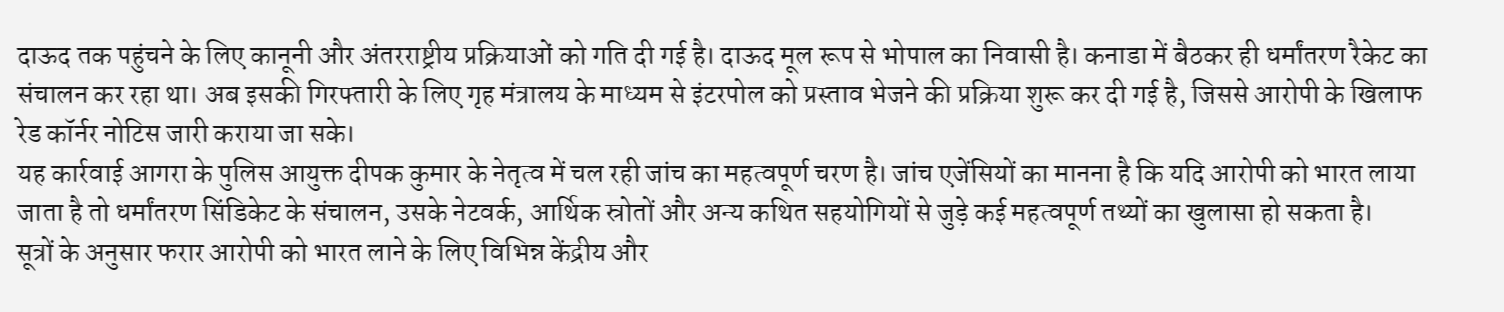दाऊद तक पहुंचने के लिए कानूनी और अंतरराष्ट्रीय प्रक्रियाओं को गति दी गई है। दाऊद मूल रूप से भोपाल का निवासी है। कनाडा में बैठकर ही धर्मांतरण रैकेट का संचालन कर रहा था। अब इसकी गिरफ्तारी के लिए गृह मंत्रालय के माध्यम से इंटरपोल को प्रस्ताव भेजने की प्रक्रिया शुरू कर दी गई है, जिससे आरोपी के खिलाफ रेड कॉर्नर नोटिस जारी कराया जा सके।
यह कार्रवाई आगरा के पुलिस आयुक्त दीपक कुमार के नेतृत्व में चल रही जांच का महत्वपूर्ण चरण है। जांच एजेंसियों का मानना है कि यदि आरोपी को भारत लाया जाता है तो धर्मांतरण सिंडिकेट के संचालन, उसके नेटवर्क, आर्थिक स्रोतों और अन्य कथित सहयोगियों से जुड़े कई महत्वपूर्ण तथ्यों का खुलासा हो सकता है।
सूत्रों के अनुसार फरार आरोपी को भारत लाने के लिए विभिन्न केंद्रीय और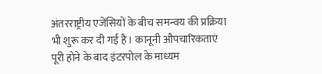अंतरराष्ट्रीय एजेंसियों के बीच समन्वय की प्रक्रिया भी शुरू कर दी गई है। कानूनी औपचारिकताएं पूरी होने के बाद इंटरपोल के माध्यम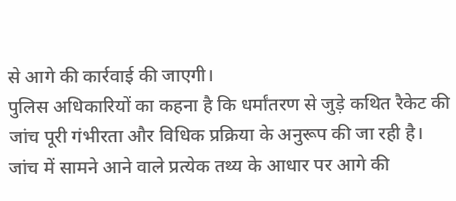से आगे की कार्रवाई की जाएगी।
पुलिस अधिकारियों का कहना है कि धर्मांतरण से जुड़े कथित रैकेट की जांच पूरी गंभीरता और विधिक प्रक्रिया के अनुरूप की जा रही है। जांच में सामने आने वाले प्रत्येक तथ्य के आधार पर आगे की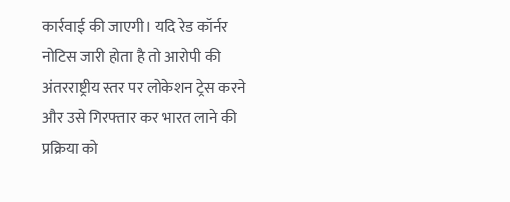कार्रवाई की जाएगी। यदि रेड कॉर्नर नोटिस जारी होता है तो आरोपी की अंतरराष्ट्रीय स्तर पर लोकेशन ट्रेस करने और उसे गिरफ्तार कर भारत लाने की प्रक्रिया को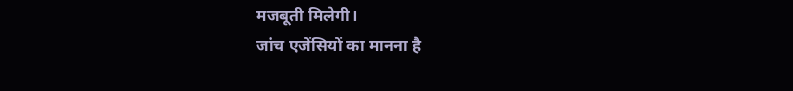मजबूती मिलेगी।
जांच एजेंसियों का मानना है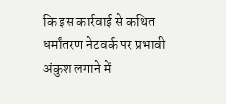कि इस कार्रवाई से कथित धर्मांतरण नेटवर्क पर प्रभावी अंकुश लगाने में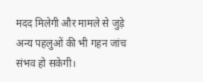मदद मिलेगी और मामले से जुड़े अन्य पहलुओं की भी गहन जांच संभव हो सकेगी।